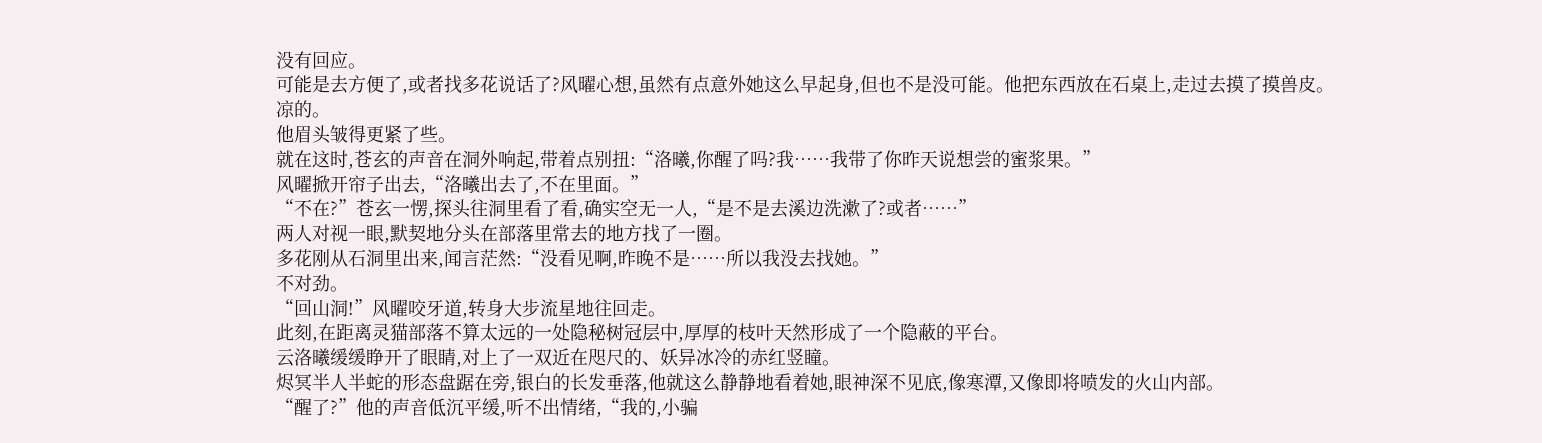没有回应。
可能是去方便了,或者找多花说话了?风曜心想,虽然有点意外她这么早起身,但也不是没可能。他把东西放在石桌上,走过去摸了摸兽皮。
凉的。
他眉头皱得更紧了些。
就在这时,苍玄的声音在洞外响起,带着点别扭:“洛曦,你醒了吗?我……我带了你昨天说想尝的蜜浆果。”
风曜掀开帘子出去,“洛曦出去了,不在里面。”
“不在?”苍玄一愣,探头往洞里看了看,确实空无一人,“是不是去溪边洗漱了?或者……”
两人对视一眼,默契地分头在部落里常去的地方找了一圈。
多花刚从石洞里出来,闻言茫然:“没看见啊,昨晚不是……所以我没去找她。”
不对劲。
“回山洞!”风曜咬牙道,转身大步流星地往回走。
此刻,在距离灵猫部落不算太远的一处隐秘树冠层中,厚厚的枝叶天然形成了一个隐蔽的平台。
云洛曦缓缓睁开了眼睛,对上了一双近在咫尺的、妖异冰冷的赤红竖瞳。
烬冥半人半蛇的形态盘踞在旁,银白的长发垂落,他就这么静静地看着她,眼神深不见底,像寒潭,又像即将喷发的火山内部。
“醒了?”他的声音低沉平缓,听不出情绪,“我的,小骗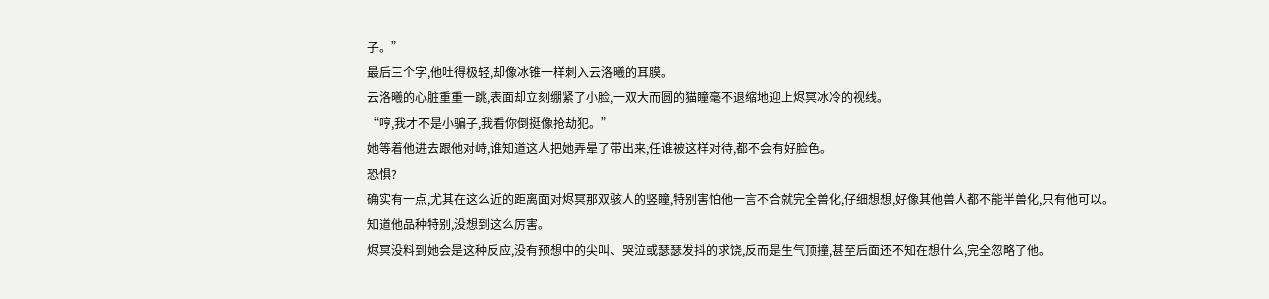子。”
最后三个字,他吐得极轻,却像冰锥一样刺入云洛曦的耳膜。
云洛曦的心脏重重一跳,表面却立刻绷紧了小脸,一双大而圆的猫瞳毫不退缩地迎上烬冥冰冷的视线。
“哼,我才不是小骗子,我看你倒挺像抢劫犯。”
她等着他进去跟他对峙,谁知道这人把她弄晕了带出来,任谁被这样对待,都不会有好脸色。
恐惧?
确实有一点,尤其在这么近的距离面对烬冥那双骇人的竖瞳,特别害怕他一言不合就完全兽化,仔细想想,好像其他兽人都不能半兽化,只有他可以。
知道他品种特别,没想到这么厉害。
烬冥没料到她会是这种反应,没有预想中的尖叫、哭泣或瑟瑟发抖的求饶,反而是生气顶撞,甚至后面还不知在想什么,完全忽略了他。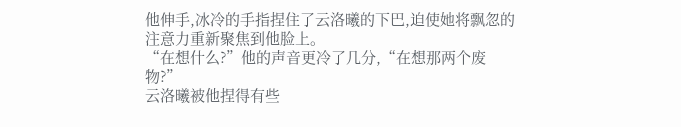他伸手,冰冷的手指捏住了云洛曦的下巴,迫使她将飘忽的注意力重新聚焦到他脸上。
“在想什么?”他的声音更冷了几分,“在想那两个废物?”
云洛曦被他捏得有些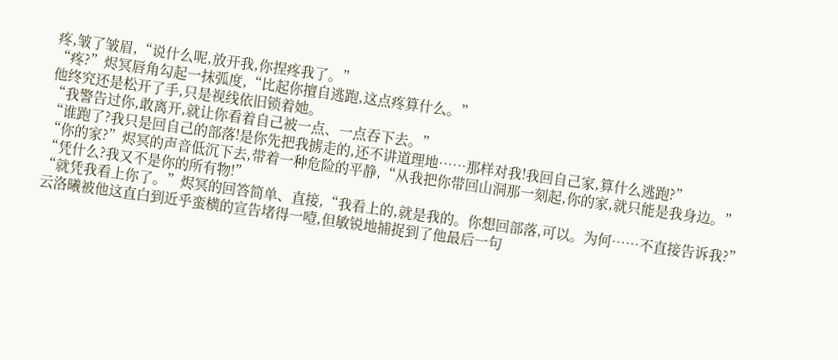疼,皱了皱眉,“说什么呢,放开我,你捏疼我了。”
“疼?”烬冥唇角勾起一抹弧度,“比起你擅自逃跑,这点疼算什么。”
他终究还是松开了手,只是视线依旧锁着她。
“我警告过你,敢离开,就让你看着自己被一点、一点吞下去。”
“谁跑了?我只是回自己的部落!是你先把我掳走的,还不讲道理地……那样对我!我回自己家,算什么逃跑?”
“你的家?”烬冥的声音低沉下去,带着一种危险的平静,“从我把你带回山洞那一刻起,你的家,就只能是我身边。”
“凭什么?我又不是你的所有物!”
“就凭我看上你了。”烬冥的回答简单、直接,“我看上的,就是我的。你想回部落,可以。为何……不直接告诉我?”
云洛曦被他这直白到近乎蛮横的宣告堵得一噎,但敏锐地捕捉到了他最后一句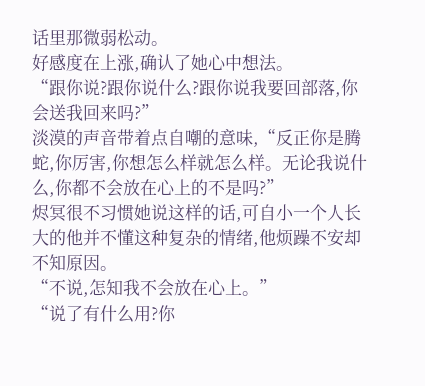话里那微弱松动。
好感度在上涨,确认了她心中想法。
“跟你说?跟你说什么?跟你说我要回部落,你会送我回来吗?”
淡漠的声音带着点自嘲的意味,“反正你是腾蛇,你厉害,你想怎么样就怎么样。无论我说什么,你都不会放在心上的不是吗?”
烬冥很不习惯她说这样的话,可自小一个人长大的他并不懂这种复杂的情绪,他烦躁不安却不知原因。
“不说,怎知我不会放在心上。”
“说了有什么用?你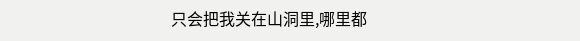只会把我关在山洞里,哪里都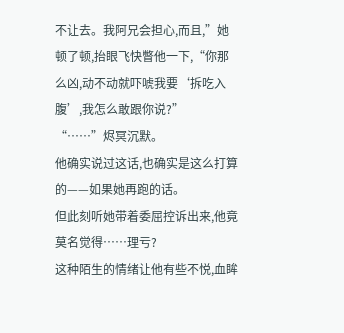不让去。我阿兄会担心,而且,”她顿了顿,抬眼飞快瞥他一下,“你那么凶,动不动就吓唬我要‘拆吃入腹’,我怎么敢跟你说?”
“……”烬冥沉默。
他确实说过这话,也确实是这么打算的——如果她再跑的话。
但此刻听她带着委屈控诉出来,他竟莫名觉得……理亏?
这种陌生的情绪让他有些不悦,血眸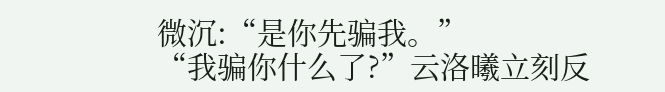微沉:“是你先骗我。”
“我骗你什么了?”云洛曦立刻反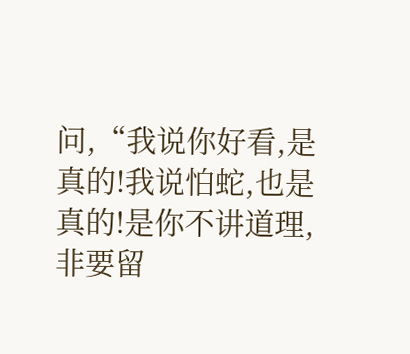问,“我说你好看,是真的!我说怕蛇,也是真的!是你不讲道理,非要留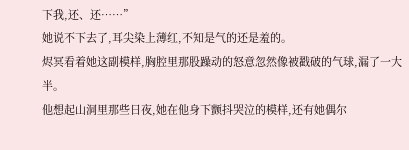下我,还、还……”
她说不下去了,耳尖染上薄红,不知是气的还是羞的。
烬冥看着她这副模样,胸腔里那股躁动的怒意忽然像被戳破的气球,漏了一大半。
他想起山洞里那些日夜,她在他身下颤抖哭泣的模样,还有她偶尔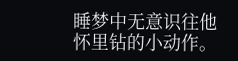睡梦中无意识往他怀里钻的小动作。